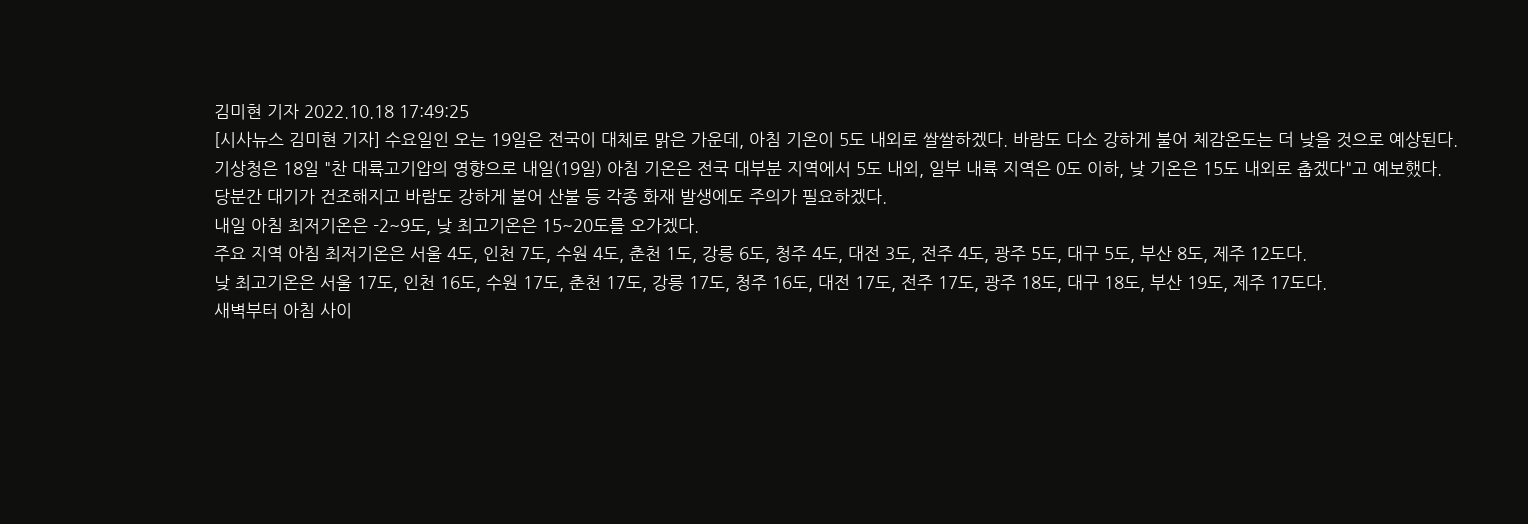김미현 기자 2022.10.18 17:49:25
[시사뉴스 김미현 기자] 수요일인 오는 19일은 전국이 대체로 맑은 가운데, 아침 기온이 5도 내외로 쌀쌀하겠다. 바람도 다소 강하게 불어 체감온도는 더 낮을 것으로 예상된다.
기상청은 18일 "찬 대륙고기압의 영향으로 내일(19일) 아침 기온은 전국 대부분 지역에서 5도 내외, 일부 내륙 지역은 0도 이하, 낮 기온은 15도 내외로 춥겠다"고 예보했다.
당분간 대기가 건조해지고 바람도 강하게 불어 산불 등 각종 화재 발생에도 주의가 필요하겠다.
내일 아침 최저기온은 -2~9도, 낮 최고기온은 15~20도를 오가겠다.
주요 지역 아침 최저기온은 서울 4도, 인천 7도, 수원 4도, 춘천 1도, 강릉 6도, 청주 4도, 대전 3도, 전주 4도, 광주 5도, 대구 5도, 부산 8도, 제주 12도다.
낮 최고기온은 서울 17도, 인천 16도, 수원 17도, 춘천 17도, 강릉 17도, 청주 16도, 대전 17도, 전주 17도, 광주 18도, 대구 18도, 부산 19도, 제주 17도다.
새벽부터 아침 사이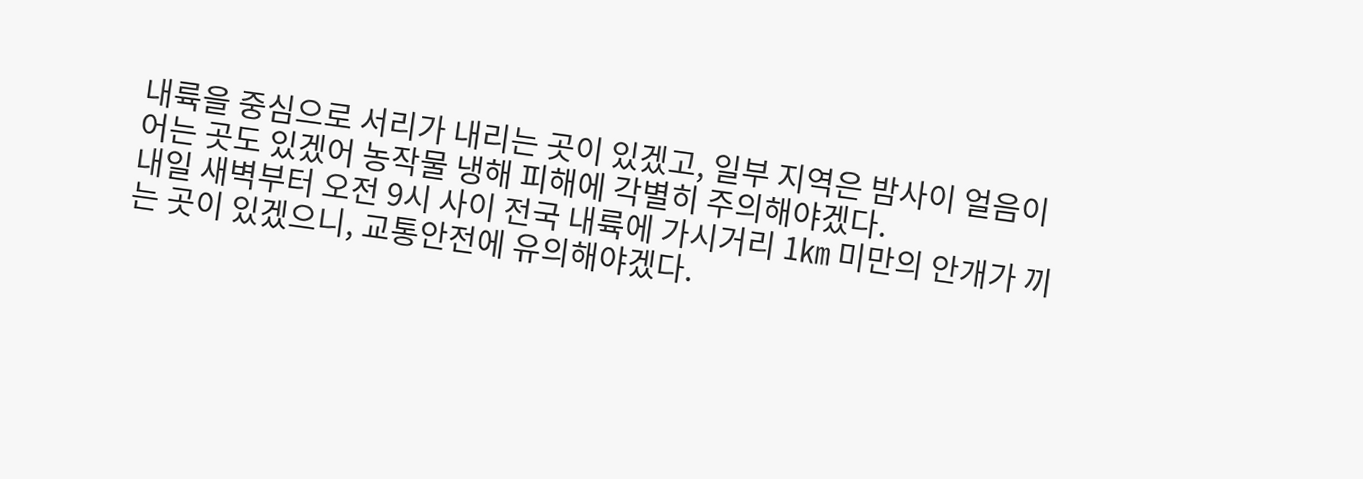내륙을 중심으로 서리가 내리는 곳이 있겠고, 일부 지역은 밤사이 얼음이 어는 곳도 있겠어 농작물 냉해 피해에 각별히 주의해야겠다.
내일 새벽부터 오전 9시 사이 전국 내륙에 가시거리 1㎞ 미만의 안개가 끼는 곳이 있겠으니, 교통안전에 유의해야겠다.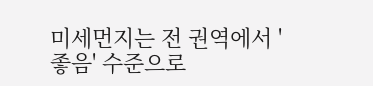미세먼지는 전 권역에서 '좋음' 수준으로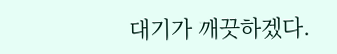대기가 깨끗하겠다.